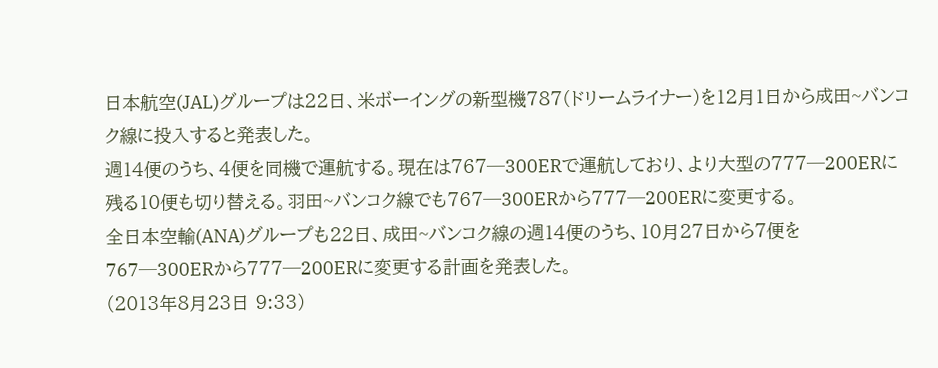日本航空(JAL)グループは22日、米ボーイングの新型機787(ドリームライナー)を12月1日から成田~バンコク線に投入すると発表した。
週14便のうち、4便を同機で運航する。現在は767─300ERで運航しており、より大型の777─200ERに残る10便も切り替える。羽田~バンコク線でも767─300ERから777─200ERに変更する。
全日本空輸(ANA)グループも22日、成田~バンコク線の週14便のうち、10月27日から7便を767─300ERから777─200ERに変更する計画を発表した。
(2013年8月23日 9:33)